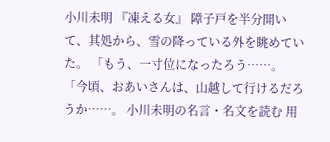小川未明 『凍える女』 障子戸を半分開いて、其処から、雪の降っている外を眺めていた。 「もう、一寸位になったろう……。 「今頃、おあいさんは、山越して行けるだろうか……。 小川未明の名言・名文を読む 用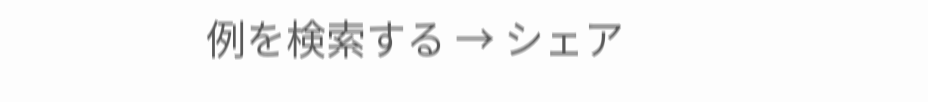例を検索する → シェア